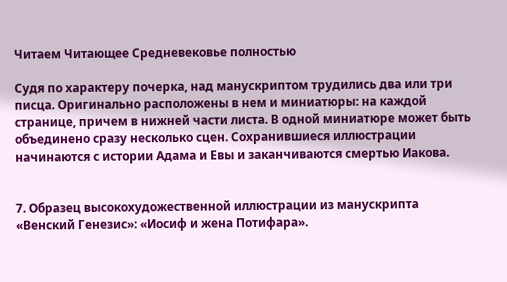Читаем Читающее Средневековье полностью

Судя по характеру почерка, над манускриптом трудились два или три писца. Оригинально расположены в нем и миниатюры: на каждой странице, причем в нижней части листа. В одной миниатюре может быть объединено сразу несколько сцен. Сохранившиеся иллюстрации начинаются с истории Адама и Евы и заканчиваются смертью Иакова.


7. Образец высокохудожественной иллюстрации из манускрипта «Венский Генезис»: «Иосиф и жена Потифара».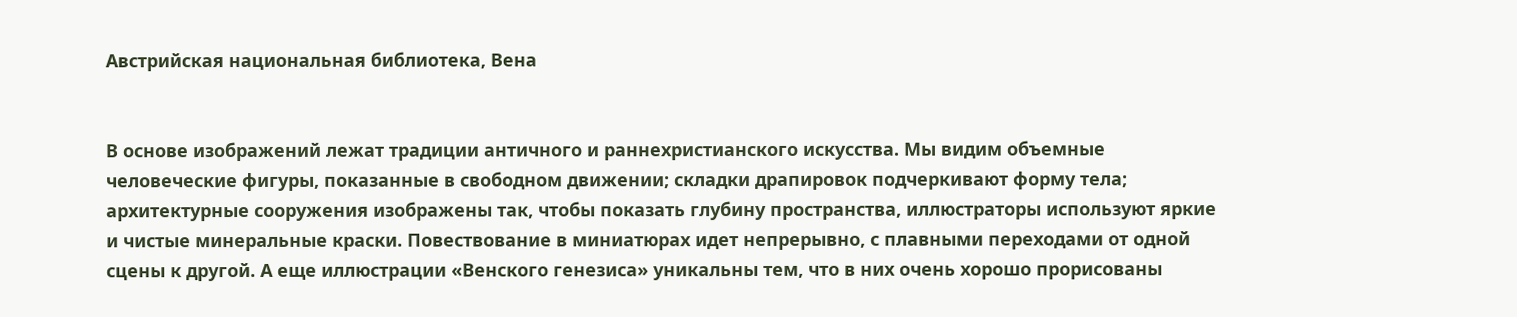Австрийская национальная библиотека, Вена


В основе изображений лежат традиции античного и раннехристианского искусства. Мы видим объемные человеческие фигуры, показанные в свободном движении; складки драпировок подчеркивают форму тела; архитектурные сооружения изображены так, чтобы показать глубину пространства, иллюстраторы используют яркие и чистые минеральные краски. Повествование в миниатюрах идет непрерывно, с плавными переходами от одной сцены к другой. А еще иллюстрации «Венского генезиса» уникальны тем, что в них очень хорошо прорисованы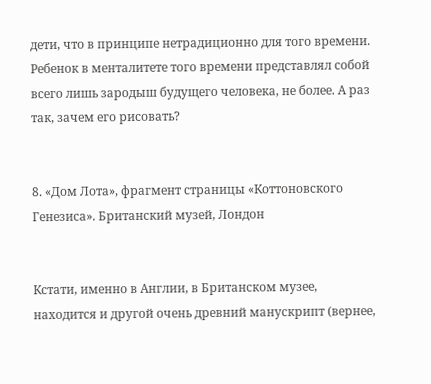дети, что в принципе нетрадиционно для того времени. Ребенок в менталитете того времени представлял собой всего лишь зародыш будущего человека, не более. А раз так, зачем его рисовать?


8. «Дом Лота», фрагмент страницы «Коттоновского Генезиса». Британский музей, Лондон


Кстати, именно в Англии, в Британском музее, находится и другой очень древний манускрипт (вернее,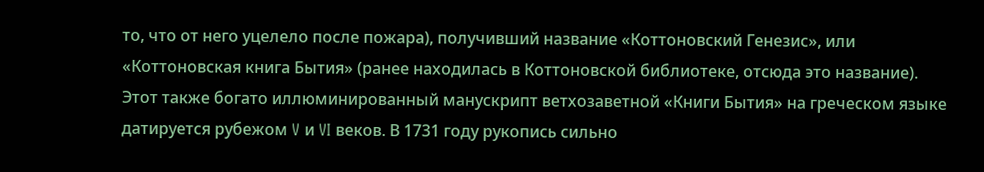то, что от него уцелело после пожара), получивший название «Коттоновский Генезис», или «Коттоновская книга Бытия» (ранее находилась в Коттоновской библиотеке, отсюда это название). Этот также богато иллюминированный манускрипт ветхозаветной «Книги Бытия» на греческом языке датируется рубежом V и VI веков. В 1731 году рукопись сильно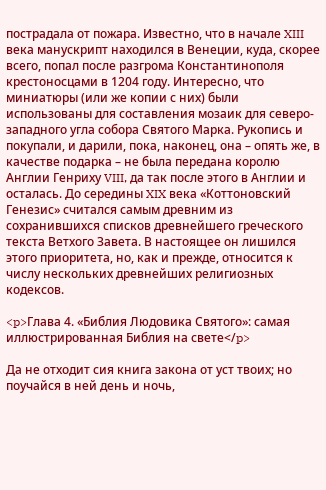пострадала от пожара. Известно, что в начале XIII века манускрипт находился в Венеции, куда, скорее всего, попал после разгрома Константинополя крестоносцами в 1204 году. Интересно, что миниатюры (или же копии с них) были использованы для составления мозаик для северо-западного угла собора Святого Марка. Рукопись и покупали, и дарили, пока, наконец, она – опять же, в качестве подарка – не была передана королю Англии Генриху VIII, да так после этого в Англии и осталась. До середины XIX века «Коттоновский Генезис» считался самым древним из сохранившихся списков древнейшего греческого текста Ветхого Завета. В настоящее он лишился этого приоритета, но, как и прежде, относится к числу нескольких древнейших религиозных кодексов.

<p>Глава 4. «Библия Людовика Святого»: самая иллюстрированная Библия на свете</p>

Да не отходит сия книга закона от уст твоих; но поучайся в ней день и ночь,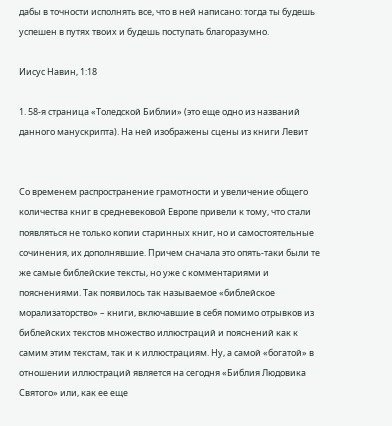дабы в точности исполнять все, что в ней написано: тогда ты будешь успешен в путях твоих и будешь поступать благоразумно.

Иисус Навин, 1:18

1. 58-я страница «Толедской Библии» (это еще одно из названий данного манускрипта). На ней изображены сцены из книги Левит


Со временем распространение грамотности и увеличение общего количества книг в средневековой Европе привели к тому, что стали появляться не только копии старинных книг, но и самостоятельные сочинения, их дополнявшие. Причем сначала это опять-таки были те же самые библейские тексты, но уже с комментариями и пояснениями. Так появилось так называемое «библейское морализаторство» – книги, включавшие в себя помимо отрывков из библейских текстов множество иллюстраций и пояснений как к самим этим текстам, так и к иллюстрациям. Ну, а самой «богатой» в отношении иллюстраций является на сегодня «Библия Людовика Святого» или, как ее еще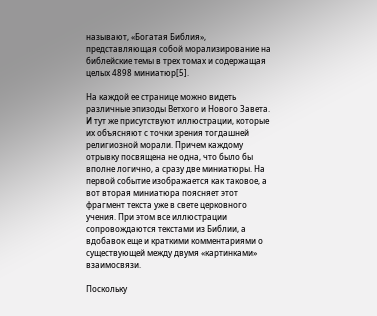называют, «Богатая Библия», представляющая собой морализирование на библейские темы в трех томах и содержащая целых 4898 миниатюр[5].

На каждой ее странице можно видеть различные эпизоды Ветхого и Нового Завета. И тут же присутствуют иллюстрации, которые их объясняют с точки зрения тогдашней религиозной морали. Причем каждому отрывку посвящена не одна, что было бы вполне логично, а сразу две миниатюры. На первой событие изображается как таковое, а вот вторая миниатюра поясняет этот фрагмент текста уже в свете церковного учения. При этом все иллюстрации сопровождаются текстами из Библии, а вдобавок еще и краткими комментариями о существующей между двумя «картинками» взаимосвязи.

Поскольку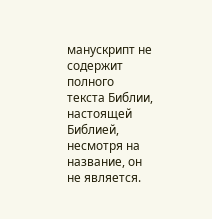манускрипт не содержит полного текста Библии, настоящей Библией, несмотря на название, он не является.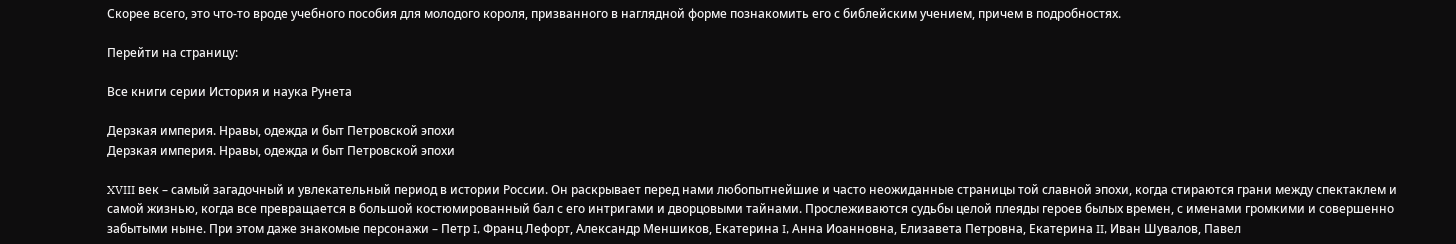Скорее всего, это что-то вроде учебного пособия для молодого короля, призванного в наглядной форме познакомить его с библейским учением, причем в подробностях.

Перейти на страницу:

Все книги серии История и наука Рунета

Дерзкая империя. Нравы, одежда и быт Петровской эпохи
Дерзкая империя. Нравы, одежда и быт Петровской эпохи

XVIII век – самый загадочный и увлекательный период в истории России. Он раскрывает перед нами любопытнейшие и часто неожиданные страницы той славной эпохи, когда стираются грани между спектаклем и самой жизнью, когда все превращается в большой костюмированный бал с его интригами и дворцовыми тайнами. Прослеживаются судьбы целой плеяды героев былых времен, с именами громкими и совершенно забытыми ныне. При этом даже знакомые персонажи – Петр I, Франц Лефорт, Александр Меншиков, Екатерина I, Анна Иоанновна, Елизавета Петровна, Екатерина II, Иван Шувалов, Павел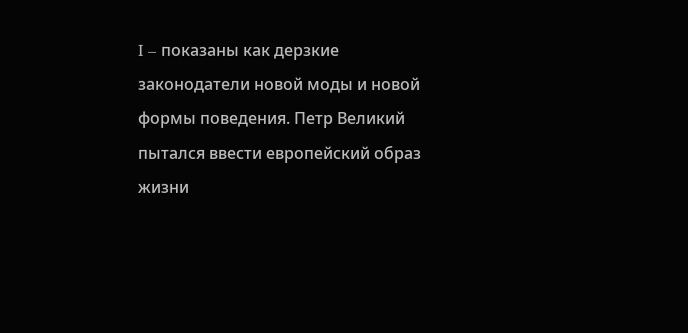I – показаны как дерзкие законодатели новой моды и новой формы поведения. Петр Великий пытался ввести европейский образ жизни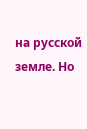на русской земле. Но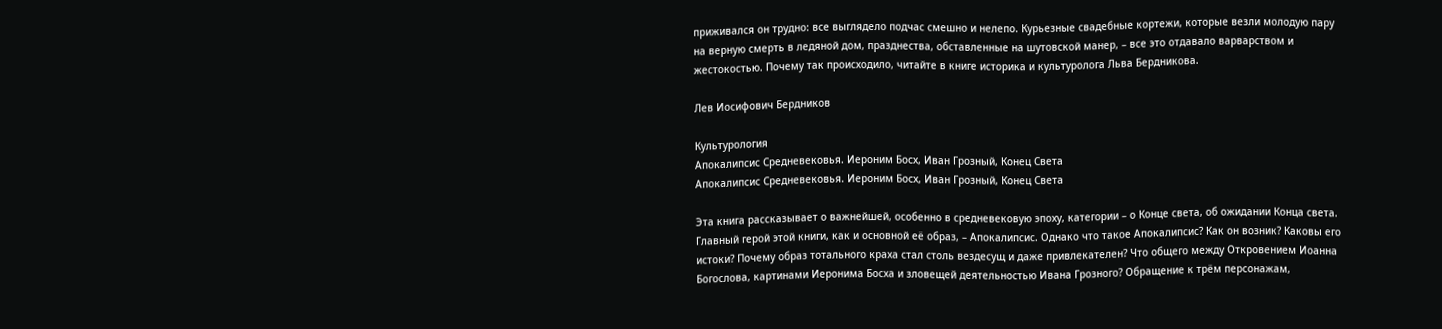приживался он трудно: все выглядело подчас смешно и нелепо. Курьезные свадебные кортежи, которые везли молодую пару на верную смерть в ледяной дом, празднества, обставленные на шутовской манер, – все это отдавало варварством и жестокостью. Почему так происходило, читайте в книге историка и культуролога Льва Бердникова.

Лев Иосифович Бердников

Культурология
Апокалипсис Средневековья. Иероним Босх, Иван Грозный, Конец Света
Апокалипсис Средневековья. Иероним Босх, Иван Грозный, Конец Света

Эта книга рассказывает о важнейшей, особенно в средневековую эпоху, категории – о Конце света, об ожидании Конца света. Главный герой этой книги, как и основной её образ, – Апокалипсис. Однако что такое Апокалипсис? Как он возник? Каковы его истоки? Почему образ тотального краха стал столь вездесущ и даже привлекателен? Что общего между Откровением Иоанна Богослова, картинами Иеронима Босха и зловещей деятельностью Ивана Грозного? Обращение к трём персонажам,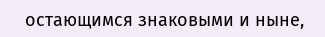остающимся знаковыми и ныне,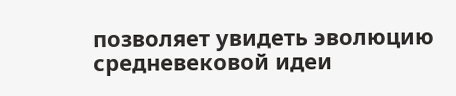позволяет увидеть эволюцию средневековой идеи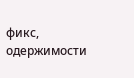фикс, одержимости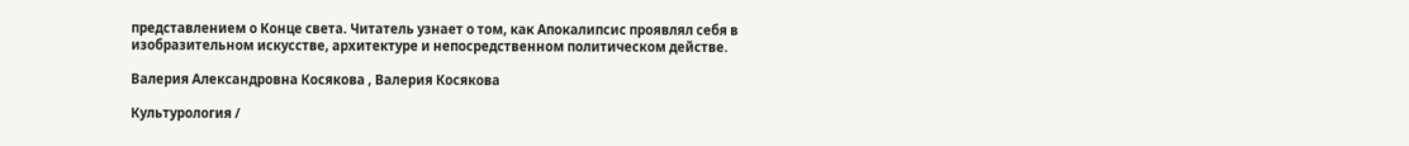представлением о Конце света. Читатель узнает о том, как Апокалипсис проявлял себя в изобразительном искусстве, архитектуре и непосредственном политическом действе.

Валерия Александровна Косякова , Валерия Косякова

Культурология /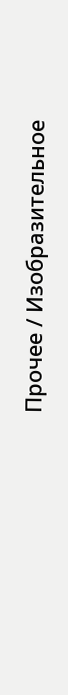Прочее / Изобразительное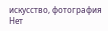искусство, фотография
Нет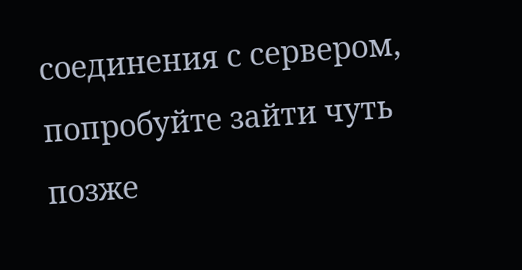соединения с сервером, попробуйте зайти чуть позже